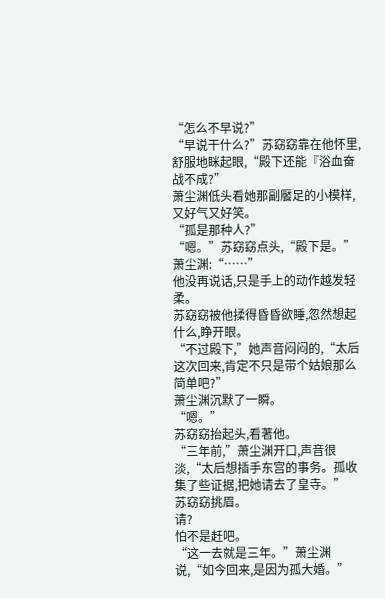“怎么不早说?”
“早说干什么?”苏窈窈靠在他怀里,舒服地眯起眼,“殿下还能『浴血奋战不成?”
萧尘渊低头看她那副饜足的小模样,又好气又好笑。
“孤是那种人?”
“嗯。”苏窈窈点头,“殿下是。”
萧尘渊:“……”
他没再说话,只是手上的动作越发轻柔。
苏窈窈被他揉得昏昏欲睡,忽然想起什么,睁开眼。
“不过殿下,”她声音闷闷的,“太后这次回来,肯定不只是带个姑娘那么简单吧?”
萧尘渊沉默了一瞬。
“嗯。”
苏窈窈抬起头,看著他。
“三年前,”萧尘渊开口,声音很淡,“太后想插手东宫的事务。孤收集了些证据,把她请去了皇寺。”
苏窈窈挑眉。
请?
怕不是赶吧。
“这一去就是三年。”萧尘渊说,“如今回来,是因为孤大婚。”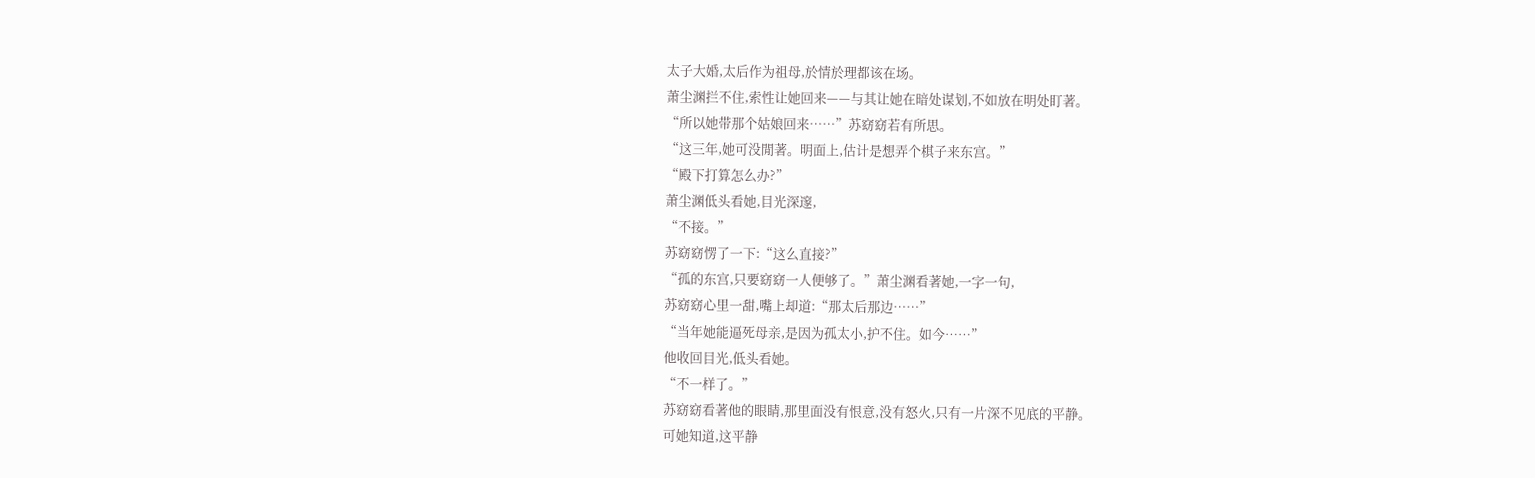太子大婚,太后作为祖母,於情於理都该在场。
萧尘渊拦不住,索性让她回来——与其让她在暗处谋划,不如放在明处盯著。
“所以她带那个姑娘回来……”苏窈窈若有所思。
“这三年,她可没閒著。明面上,估计是想弄个棋子来东宫。”
“殿下打算怎么办?”
萧尘渊低头看她,目光深邃,
“不接。”
苏窈窈愣了一下:“这么直接?”
“孤的东宫,只要窈窈一人便够了。”萧尘渊看著她,一字一句,
苏窈窈心里一甜,嘴上却道:“那太后那边……”
“当年她能逼死母亲,是因为孤太小,护不住。如今……”
他收回目光,低头看她。
“不一样了。”
苏窈窈看著他的眼睛,那里面没有恨意,没有怒火,只有一片深不见底的平静。
可她知道,这平静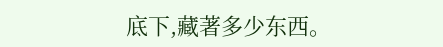底下,藏著多少东西。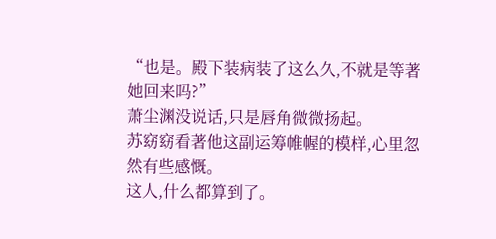“也是。殿下装病装了这么久,不就是等著她回来吗?”
萧尘渊没说话,只是唇角微微扬起。
苏窈窈看著他这副运筹帷幄的模样,心里忽然有些感慨。
这人,什么都算到了。